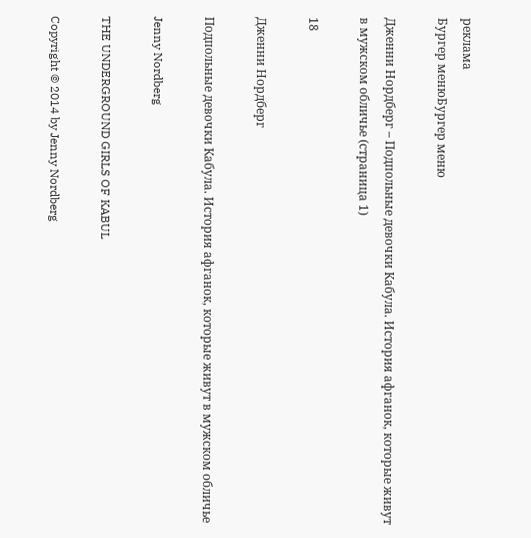реклама
Бургер менюБургер меню

Дженни Нордберг – Подпольные девочки Кабула. История афганок, которые живут в мужском обличье (страница 1)

18

Дженни Нордберг

Подпольные девочки Кабула. История афганок, которые живут в мужском обличье

Jenny Nordberg

THE UNDERGROUND GIRLS OF KABUL

Copyright © 2014 by Jenny Nordberg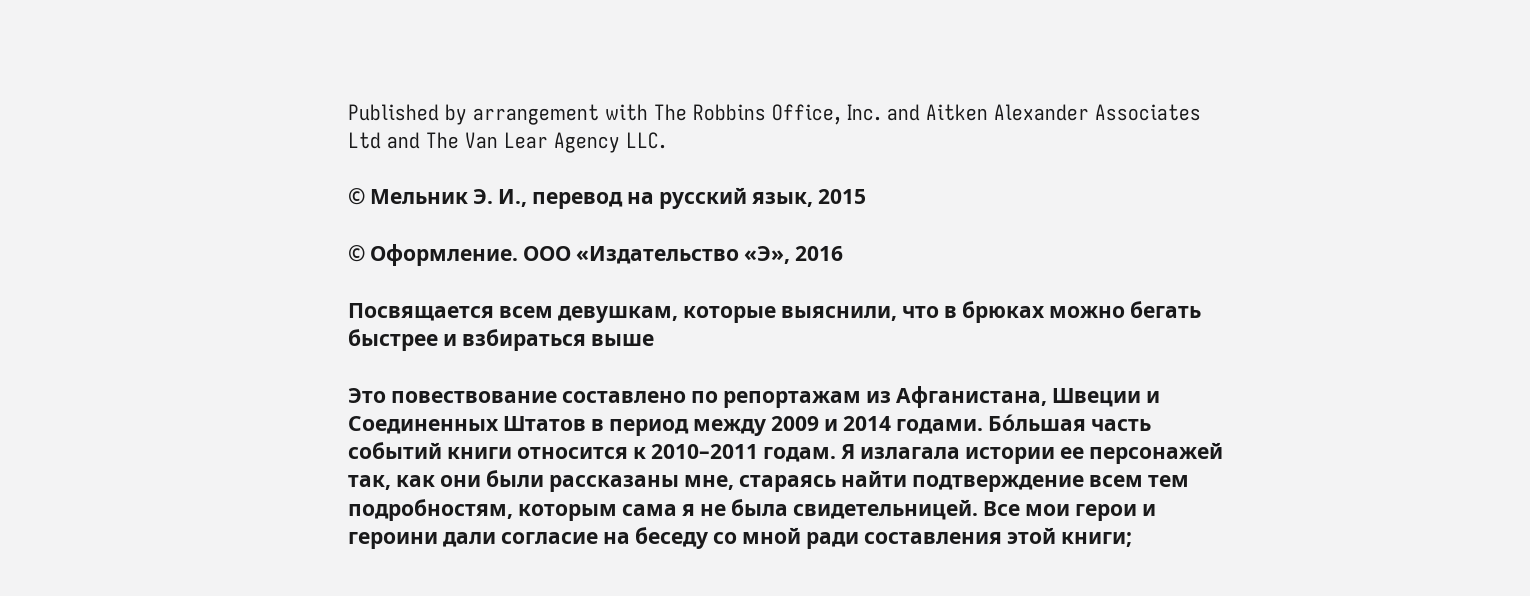Published by arrangement with The Robbins Office, Inc. and Aitken Alexander Associates Ltd and The Van Lear Agency LLC.

© Мельник Э. И., перевод на русский язык, 2015

© Оформление. ООО «Издательство «Э», 2016

Посвящается всем девушкам, которые выяснили, что в брюках можно бегать быстрее и взбираться выше

Это повествование составлено по репортажам из Афганистана, Швеции и Соединенных Штатов в период между 2009 и 2014 годами. Бо́льшая часть событий книги относится к 2010–2011 годам. Я излагала истории ее персонажей так, как они были рассказаны мне, стараясь найти подтверждение всем тем подробностям, которым сама я не была свидетельницей. Все мои герои и героини дали согласие на беседу со мной ради составления этой книги;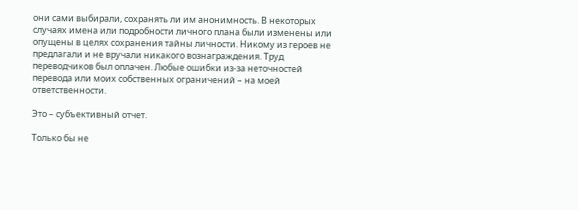они сами выбирали, сохранять ли им анонимность. В некоторых случаях имена или подробности личного плана были изменены или опущены в целях сохранения тайны личности. Никому из героев не предлагали и не вручали никакого вознаграждения. Труд переводчиков был оплачен. Любые ошибки из-за неточностей перевода или моих собственных ограничений – на моей ответственности.

Это – субъективный отчет.

Только бы не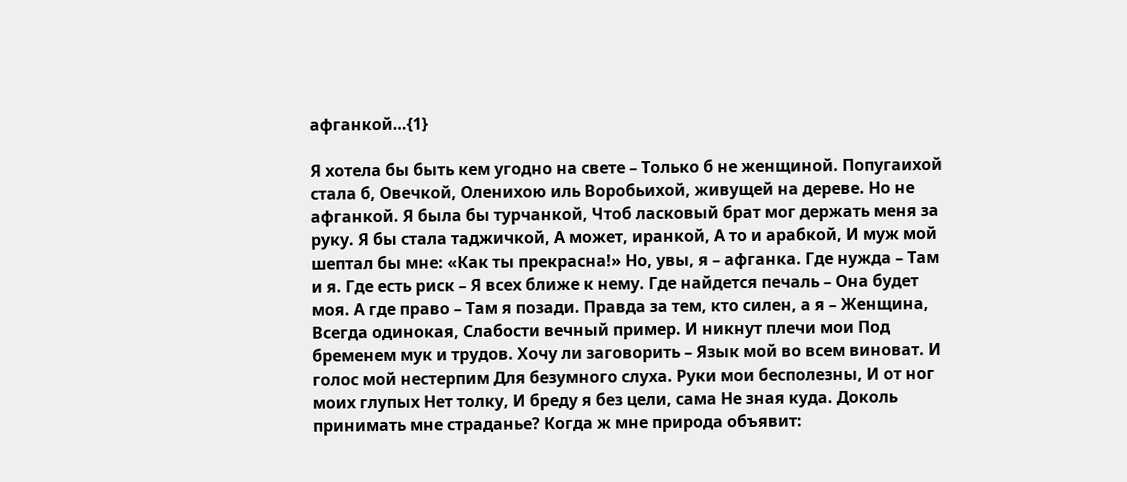афганкой…{1}

Я хотела бы быть кем угодно на свете – Только б не женщиной. Попугаихой стала б, Овечкой, Оленихою иль Воробьихой, живущей на дереве. Но не афганкой. Я была бы турчанкой, Чтоб ласковый брат мог держать меня за руку. Я бы стала таджичкой, А может, иранкой, А то и арабкой, И муж мой шептал бы мне: «Как ты прекрасна!» Но, увы, я – афганка. Где нужда – Там и я. Где есть риск – Я всех ближе к нему. Где найдется печаль – Она будет моя. А где право – Там я позади. Правда за тем, кто силен, а я – Женщина, Всегда одинокая, Слабости вечный пример. И никнут плечи мои Под бременем мук и трудов. Хочу ли заговорить – Язык мой во всем виноват. И голос мой нестерпим Для безумного слуха. Руки мои бесполезны, И от ног моих глупых Нет толку, И бреду я без цели, сама Не зная куда. Доколь принимать мне страданье? Когда ж мне природа объявит: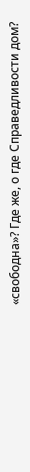«свободна»? Где же, о где Справедливости дом?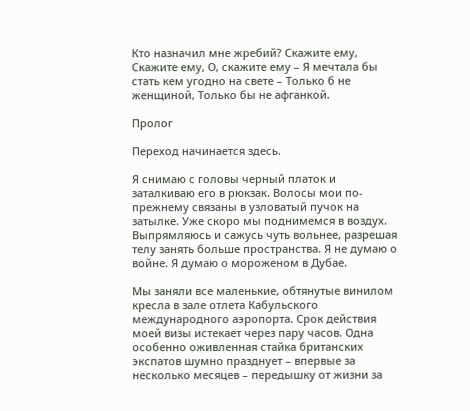Кто назначил мне жребий? Скажите ему, Скажите ему, О, скажите ему – Я мечтала бы стать кем угодно на свете – Только б не женщиной, Только бы не афганкой.

Пролог

Переход начинается здесь.

Я снимаю с головы черный платок и заталкиваю его в рюкзак. Волосы мои по-прежнему связаны в узловатый пучок на затылке. Уже скоро мы поднимемся в воздух. Выпрямляюсь и сажусь чуть вольнее, разрешая телу занять больше пространства. Я не думаю о войне. Я думаю о мороженом в Дубае.

Мы заняли все маленькие, обтянутые винилом кресла в зале отлета Кабульского международного аэропорта. Срок действия моей визы истекает через пару часов. Одна особенно оживленная стайка британских экспатов шумно празднует – впервые за несколько месяцев – передышку от жизни за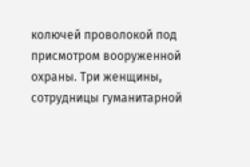колючей проволокой под присмотром вооруженной охраны. Три женщины, сотрудницы гуманитарной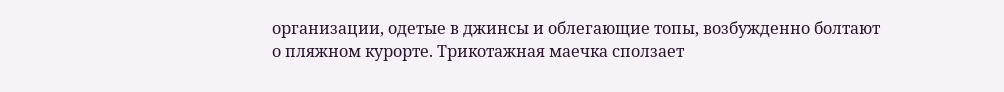организации, одетые в джинсы и облегающие топы, возбужденно болтают о пляжном курорте. Трикотажная маечка сползает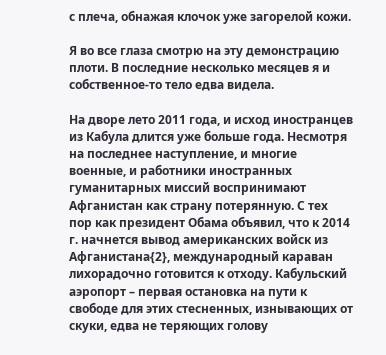с плеча, обнажая клочок уже загорелой кожи.

Я во все глаза смотрю на эту демонстрацию плоти. В последние несколько месяцев я и собственное-то тело едва видела.

На дворе лето 2011 года, и исход иностранцев из Кабула длится уже больше года. Несмотря на последнее наступление, и многие военные, и работники иностранных гуманитарных миссий воспринимают Афганистан как страну потерянную. С тех пор как президент Обама объявил, что к 2014 г. начнется вывод американских войск из Афганистана{2}, международный караван лихорадочно готовится к отходу. Кабульский аэропорт – первая остановка на пути к свободе для этих стесненных, изнывающих от скуки, едва не теряющих голову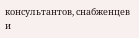консультантов, снабженцев и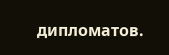дипломатов.